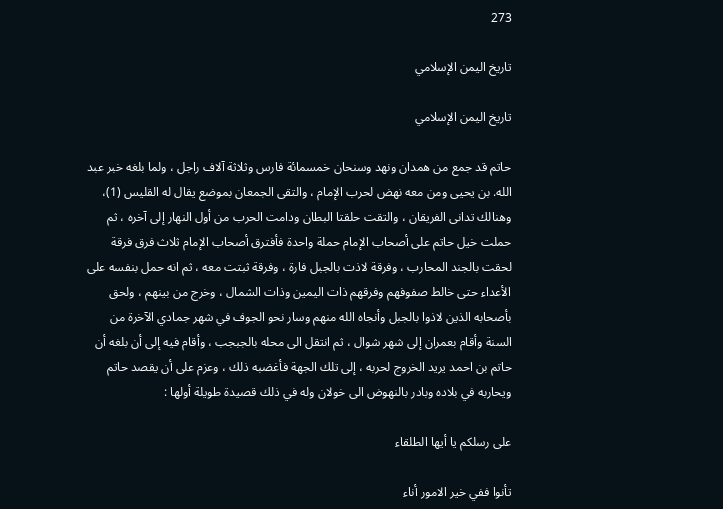273

تاريخ اليمن الإسلامي

تاريخ اليمن الإسلامي

حاتم قد جمع من همدان ونهد وسنحان خمسمائة فارس وثلاثة آلاف راجل ، ولما بلغه خبر عبد الله. بن يحيى ومن معه نهض لحرب الإمام ، والتقى الجمعان بموضع يقال له القليس (1)، وهنالك تدانى الفريقان ، والتقت حلقتا البطان ودامت الحرب من أول النهار إلى آخره ، ثم حملت خيل حاتم على أصحاب الإمام حملة واحدة فأفترق أصحاب الإمام ثلاث فرق فرقة لحقت بالجند المحارب ، وفرقة لاذت بالجبل فارة ، وفرقة ثبتت معه ، ثم انه حمل بنفسه على الأعداء حتى خالط صفوفهم وفرقهم ذات اليمين وذات الشمال ، وخرج من بينهم ، ولحق بأصحابه الذين لاذوا بالجبل وأنجاه الله منهم وسار نحو الجوف في شهر جمادي الآخرة من السنة وأقام بعمران إلى شهر شوال ، ثم انتقل الى محله بالجبجب ، وأقام فيه إلى أن بلغه أن حاتم بن احمد يريد الخروج لحربه ، إلى تلك الجهة فأغضبه ذلك ، وعزم على أن يقصد حاتم ويحاربه في بلاده وبادر بالنهوض الى خولان وله في ذلك قصيدة طويلة أولها :

على رسلكم يا أيها الطلقاء

تأنوا ففي خير الامور أناء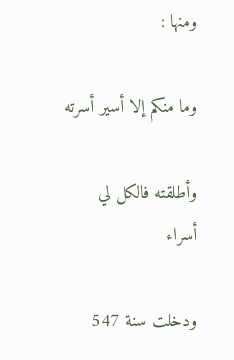ومنها :

وما منكم إلا أسير أسرته

وأطلقته فالكل لي أسراء

ودخلت سنة 547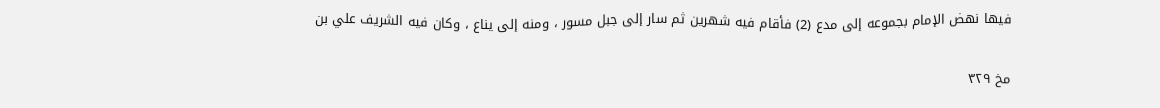فيها نهض الإمام بجموعه إلى مدع (2) فأقام فيه شهرين ثم سار إلى جبل مسور ، ومنه إلى يناع ، وكان فيه الشريف علي بن

مخ ۳۲۹